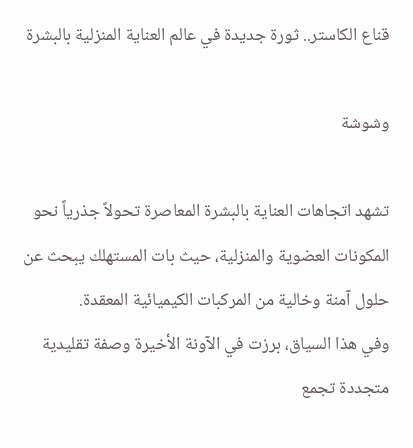قناع الكاستر.. ثورة جديدة في عالم العناية المنزلية بالبشرة

وشوشة

تشهد اتجاهات العناية بالبشرة المعاصرة تحولاً جذرياً نحو المكونات العضوية والمنزلية، حيث بات المستهلك يبحث عن حلول آمنة وخالية من المركبات الكيميائية المعقدة.
وفي هذا السياق، برزت في الآونة الأخيرة وصفة تقليدية متجددة تجمع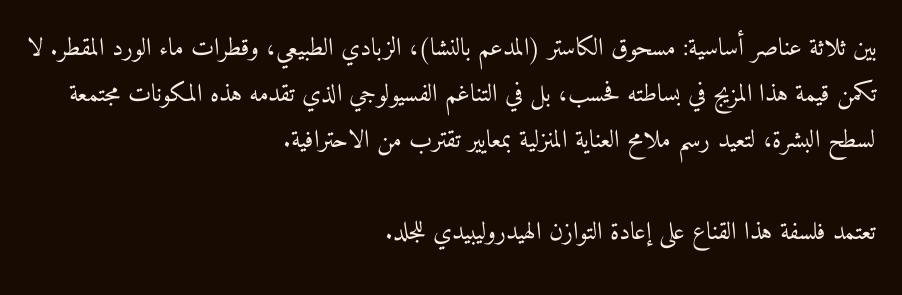بين ثلاثة عناصر أساسية: مسحوق الكاستر (المدعم بالنشا)، الزبادي الطبيعي، وقطرات ماء الورد المقطر. لا تكمن قيمة هذا المزيج في بساطته فحسب، بل في التناغم الفسيولوجي الذي تقدمه هذه المكونات مجتمعة لسطح البشرة، لتعيد رسم ملامح العناية المنزلية بمعايير تقترب من الاحترافية.

تعتمد فلسفة هذا القناع على إعادة التوازن الهيدروليبيدي للجلد.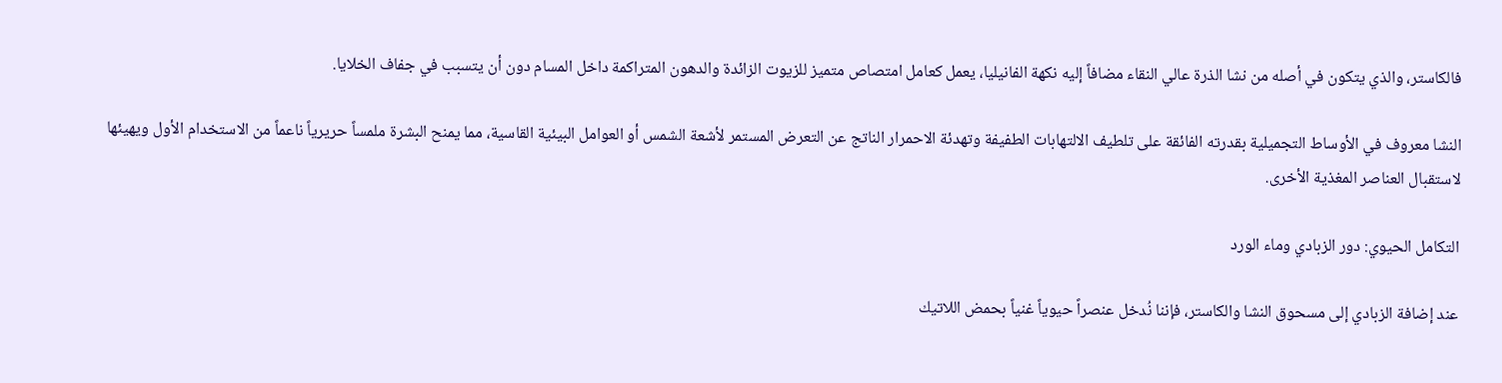فالكاستر، والذي يتكون في أصله من نشا الذرة عالي النقاء مضافاً إليه نكهة الفانيليا، يعمل كعامل امتصاص متميز للزيوت الزائدة والدهون المتراكمة داخل المسام دون أن يتسبب في جفاف الخلايا.

النشا معروف في الأوساط التجميلية بقدرته الفائقة على تلطيف الالتهابات الطفيفة وتهدئة الاحمرار الناتج عن التعرض المستمر لأشعة الشمس أو العوامل البيئية القاسية، مما يمنح البشرة ملمساً حريرياً ناعماً من الاستخدام الأول ويهيئها لاستقبال العناصر المغذية الأخرى.

التكامل الحيوي: دور الزبادي وماء الورد

عند إضافة الزبادي إلى مسحوق النشا والكاستر، فإننا نُدخل عنصراً حيوياً غنياً بحمض اللاتيك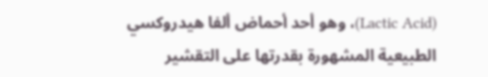(Lactic Acid)، وهو أحد أحماض ألفا هيدروكسي الطبيعية المشهورة بقدرتها على التقشير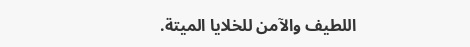اللطيف والآمن للخلايا الميتة.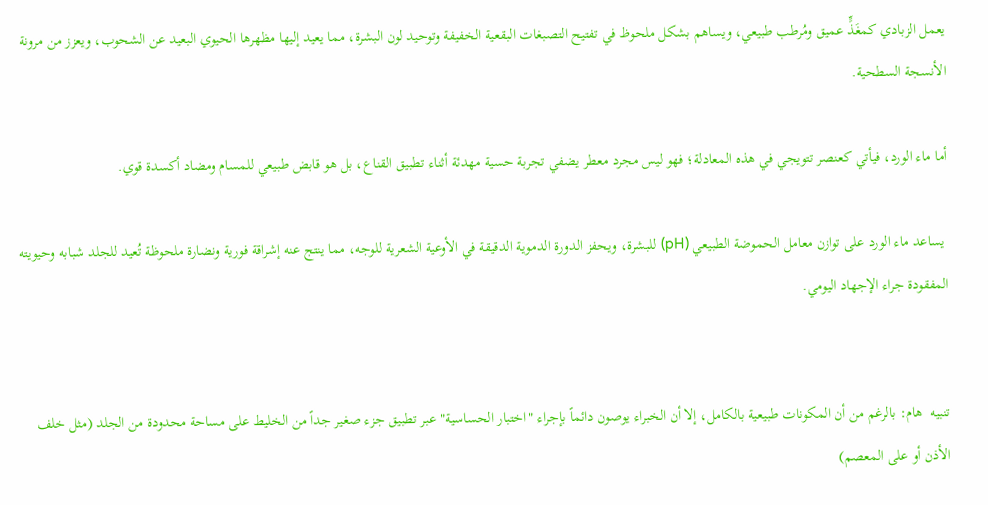يعمل الزبادي كمغَذٍّ عميق ومُرطب طبيعي، ويساهم بشكل ملحوظ في تفتيح التصبغات البقعية الخفيفة وتوحيد لون البشرة، مما يعيد إليها مظهرها الحيوي البعيد عن الشحوب، ويعزز من مرونة الأنسجة السطحية.

أما ماء الورد، فيأتي كعنصر تتويجي في هذه المعادلة؛ فهو ليس مجرد معطر يضفي تجربة حسية مهدئة أثناء تطبيق القناع، بل هو قابض طبيعي للمسام ومضاد أكسدة قوي.

 يساعد ماء الورد على توازن معامل الحموضة الطبيعي (pH) للبشرة، ويحفز الدورة الدموية الدقيقة في الأوعية الشعرية للوجه، مما ينتج عنه إشراقة فورية ونضارة ملحوظة تُعيد للجلد شبابه وحيويته المفقودة جراء الإجهاد اليومي.


تنبيه  هام: بالرغم من أن المكونات طبيعية بالكامل، إلا أن الخبراء يوصون دائماً بإجراء "اختبار الحساسية" عبر تطبيق جزء صغير جداً من الخليط على مساحة محدودة من الجلد (مثل خلف الأذن أو على المعصم)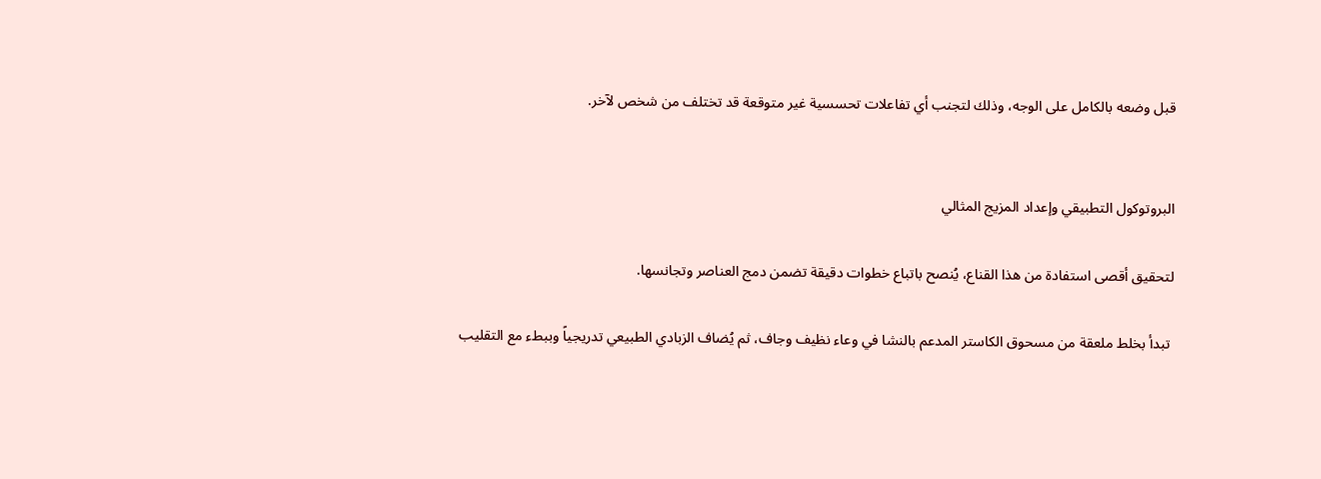قبل وضعه بالكامل على الوجه، وذلك لتجنب أي تفاعلات تحسسية غير متوقعة قد تختلف من شخص لآخر.


البروتوكول التطبيقي وإعداد المزيج المثالي

لتحقيق أقصى استفادة من هذا القناع، يُنصح باتباع خطوات دقيقة تضمن دمج العناصر وتجانسها.

 تبدأ بخلط ملعقة من مسحوق الكاستر المدعم بالنشا في وعاء نظيف وجاف، ثم يُضاف الزبادي الطبيعي تدريجياً وببطء مع التقليب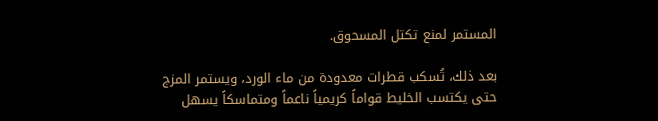المستمر لمنع تكتل المسحوق.

بعد ذلك، تُسكب قطرات معدودة من ماء الورد، ويستمر المزج حتى يكتسب الخليط قواماً كريمياً ناعماً ومتماسكاً يسهل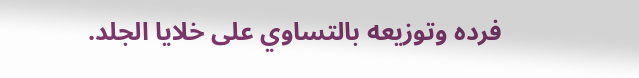فرده وتوزيعه بالتساوي على خلايا الجلد.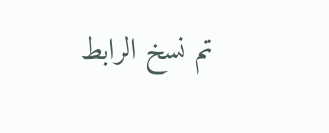تم نسخ الرابط